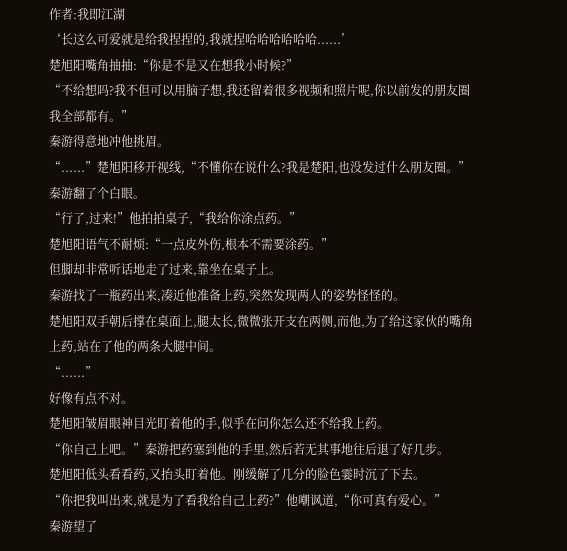作者:我即江湖
‘长这么可爱就是给我捏捏的,我就捏哈哈哈哈哈哈......’
楚旭阳嘴角抽抽:“你是不是又在想我小时候?”
“不给想吗?我不但可以用脑子想,我还留着很多视频和照片呢,你以前发的朋友圈我全部都有。”
秦游得意地冲他挑眉。
“......”楚旭阳移开视线,“不懂你在说什么?我是楚阳,也没发过什么朋友圈。”
秦游翻了个白眼。
“行了,过来!”他拍拍桌子,“我给你涂点药。”
楚旭阳语气不耐烦:“一点皮外伤,根本不需要涂药。”
但脚却非常听话地走了过来,靠坐在桌子上。
秦游找了一瓶药出来,凑近他准备上药,突然发现两人的姿势怪怪的。
楚旭阳双手朝后撑在桌面上,腿太长,微微张开支在两侧,而他,为了给这家伙的嘴角上药,站在了他的两条大腿中间。
“......”
好像有点不对。
楚旭阳皱眉眼神目光盯着他的手,似乎在问你怎么还不给我上药。
“你自己上吧。”秦游把药塞到他的手里,然后若无其事地往后退了好几步。
楚旭阳低头看看药,又抬头盯着他。刚缓解了几分的脸色霎时沉了下去。
“你把我叫出来,就是为了看我给自己上药?”他嘲讽道,“你可真有爱心。”
秦游望了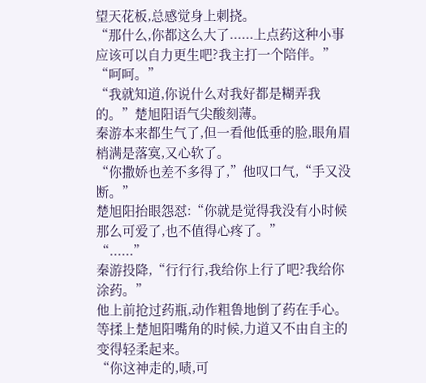望天花板,总感觉身上刺挠。
“那什么,你都这么大了......上点药这种小事应该可以自力更生吧?我主打一个陪伴。”
“呵呵。”
“我就知道,你说什么对我好都是糊弄我的。”楚旭阳语气尖酸刻薄。
秦游本来都生气了,但一看他低垂的脸,眼角眉梢满是落寞,又心软了。
“你撒娇也差不多得了,”他叹口气,“手又没断。”
楚旭阳抬眼怨怼:“你就是觉得我没有小时候那么可爱了,也不值得心疼了。”
“......”
秦游投降,“行行行,我给你上行了吧?我给你涂药。”
他上前抢过药瓶,动作粗鲁地倒了药在手心。等揉上楚旭阳嘴角的时候,力道又不由自主的变得轻柔起来。
“你这神走的,啧,可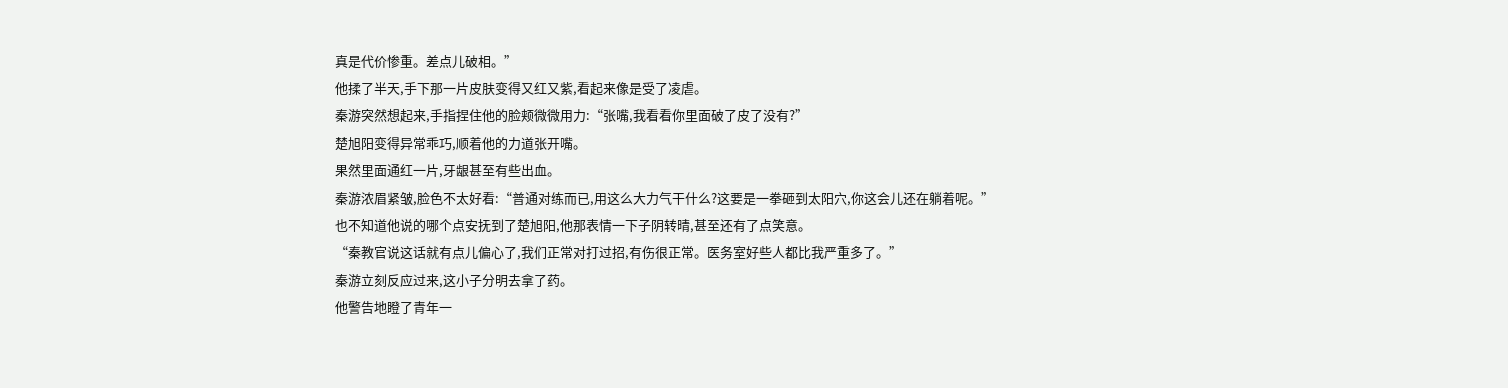真是代价惨重。差点儿破相。”
他揉了半天,手下那一片皮肤变得又红又紫,看起来像是受了凌虐。
秦游突然想起来,手指捏住他的脸颊微微用力:“张嘴,我看看你里面破了皮了没有?”
楚旭阳变得异常乖巧,顺着他的力道张开嘴。
果然里面通红一片,牙龈甚至有些出血。
秦游浓眉紧皱,脸色不太好看:“普通对练而已,用这么大力气干什么?这要是一拳砸到太阳穴,你这会儿还在躺着呢。”
也不知道他说的哪个点安抚到了楚旭阳,他那表情一下子阴转晴,甚至还有了点笑意。
“秦教官说这话就有点儿偏心了,我们正常对打过招,有伤很正常。医务室好些人都比我严重多了。”
秦游立刻反应过来,这小子分明去拿了药。
他警告地瞪了青年一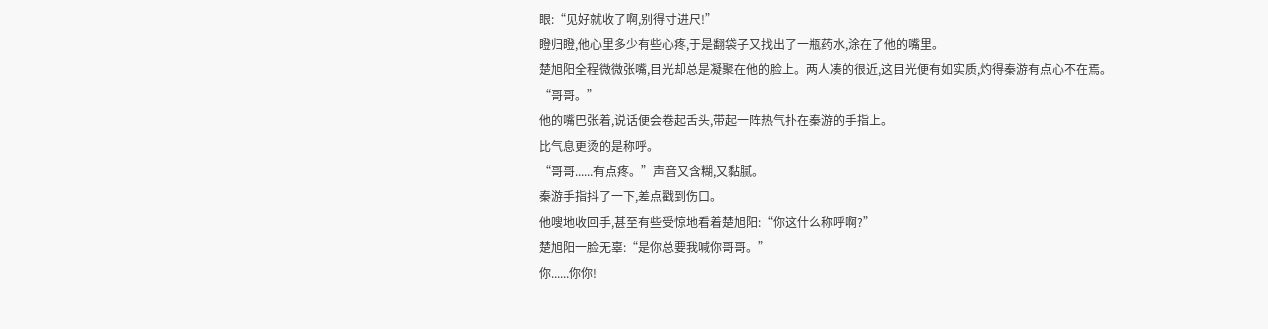眼:“见好就收了啊,别得寸进尺!”
瞪归瞪,他心里多少有些心疼,于是翻袋子又找出了一瓶药水,涂在了他的嘴里。
楚旭阳全程微微张嘴,目光却总是凝聚在他的脸上。两人凑的很近,这目光便有如实质,灼得秦游有点心不在焉。
“哥哥。”
他的嘴巴张着,说话便会卷起舌头,带起一阵热气扑在秦游的手指上。
比气息更烫的是称呼。
“哥哥......有点疼。”声音又含糊,又黏腻。
秦游手指抖了一下,差点戳到伤口。
他嗖地收回手,甚至有些受惊地看着楚旭阳:“你这什么称呼啊?”
楚旭阳一脸无辜:“是你总要我喊你哥哥。”
你......你你!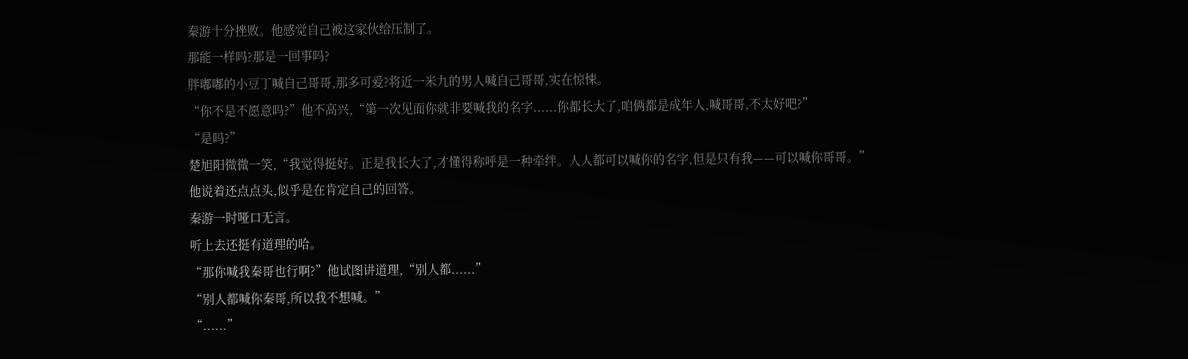秦游十分挫败。他感觉自己被这家伙给压制了。
那能一样吗?那是一回事吗?
胖嘟嘟的小豆丁喊自己哥哥,那多可爱?将近一米九的男人喊自己哥哥,实在惊悚。
“你不是不愿意吗?”他不高兴,“第一次见面你就非要喊我的名字......你都长大了,咱俩都是成年人,喊哥哥,不太好吧?”
“是吗?”
楚旭阳微微一笑,“我觉得挺好。正是我长大了,才懂得称呼是一种牵绊。人人都可以喊你的名字,但是只有我——可以喊你哥哥。”
他说着还点点头,似乎是在肯定自己的回答。
秦游一时哑口无言。
听上去还挺有道理的哈。
“那你喊我秦哥也行啊?”他试图讲道理,“别人都......”
“别人都喊你秦哥,所以我不想喊。”
“......”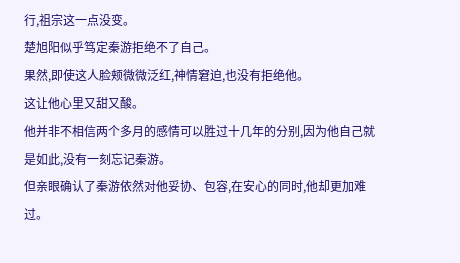行,祖宗这一点没变。
楚旭阳似乎笃定秦游拒绝不了自己。
果然,即使这人脸颊微微泛红,神情窘迫,也没有拒绝他。
这让他心里又甜又酸。
他并非不相信两个多月的感情可以胜过十几年的分别,因为他自己就是如此,没有一刻忘记秦游。
但亲眼确认了秦游依然对他妥协、包容,在安心的同时,他却更加难过。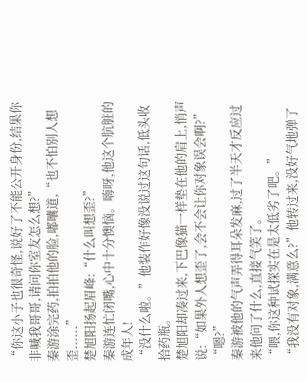“你这小子也很奇怪,说好了不能公开身份,结果你非喊我哥哥,请问你室友怎么想?”
秦游涂完药,拍拍他的脸,嘟囔道,“也不怕别人想歪......”
楚旭阳扬起眉峰:“什么叫想歪?”
秦游连忙闭嘴,心中十分懊恼。嗨呀,他这个肮脏的成年人!
“没什么啦。”他装作好像没说过这句话,低头收拾药瓶。
楚旭阳却凑过来,下巴像猫一样垫在他的肩上,悄声说:“如果外人想歪了,会不会让你对象误会啊?”
“嗯?”
秦游被他的气声弄得耳朵发麻,过了半天才反应过来他问了什么,直接气笑了。
“喂,你这种试探实在是太低劣了吧。”
“我没有对象,满意么?”他转过来,没好气地弹了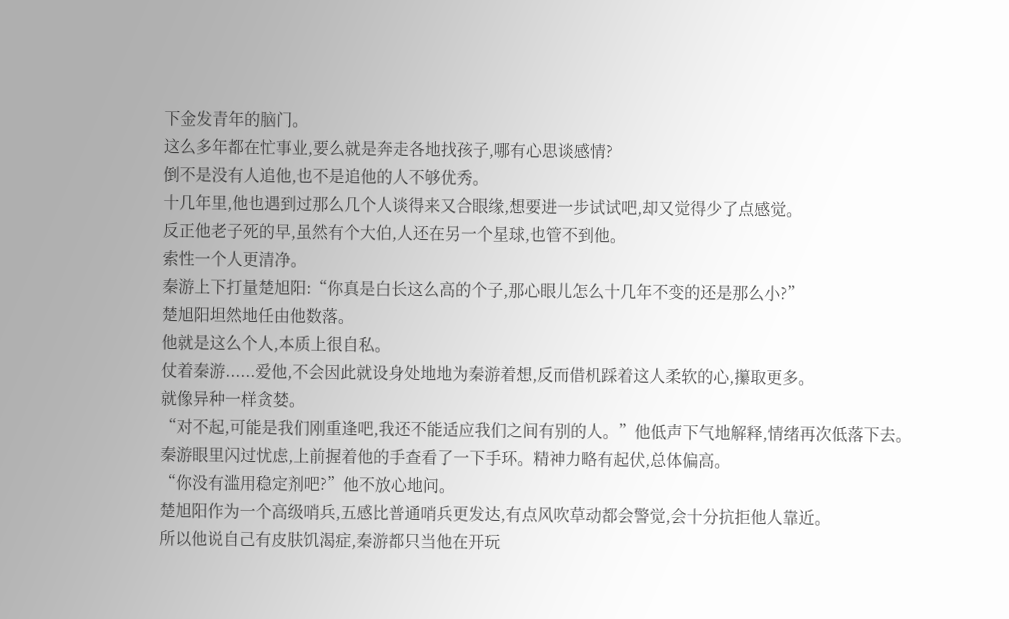下金发青年的脑门。
这么多年都在忙事业,要么就是奔走各地找孩子,哪有心思谈感情?
倒不是没有人追他,也不是追他的人不够优秀。
十几年里,他也遇到过那么几个人谈得来又合眼缘,想要进一步试试吧,却又觉得少了点感觉。
反正他老子死的早,虽然有个大伯,人还在另一个星球,也管不到他。
索性一个人更清净。
秦游上下打量楚旭阳:“你真是白长这么高的个子,那心眼儿怎么十几年不变的还是那么小?”
楚旭阳坦然地任由他数落。
他就是这么个人,本质上很自私。
仗着秦游......爱他,不会因此就设身处地地为秦游着想,反而借机踩着这人柔软的心,攥取更多。
就像异种一样贪婪。
“对不起,可能是我们刚重逢吧,我还不能适应我们之间有别的人。”他低声下气地解释,情绪再次低落下去。
秦游眼里闪过忧虑,上前握着他的手查看了一下手环。精神力略有起伏,总体偏高。
“你没有滥用稳定剂吧?”他不放心地问。
楚旭阳作为一个高级哨兵,五感比普通哨兵更发达,有点风吹草动都会警觉,会十分抗拒他人靠近。
所以他说自己有皮肤饥渴症,秦游都只当他在开玩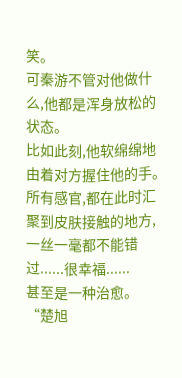笑。
可秦游不管对他做什么,他都是浑身放松的状态。
比如此刻,他软绵绵地由着对方握住他的手。
所有感官,都在此时汇聚到皮肤接触的地方,一丝一毫都不能错过......很幸福......
甚至是一种治愈。
“楚旭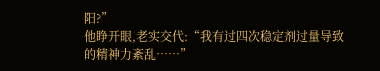阳?”
他睁开眼,老实交代:“我有过四次稳定剂过量导致的精神力紊乱……”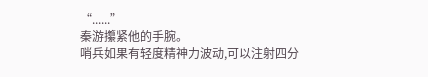“......”
秦游攥紧他的手腕。
哨兵如果有轻度精神力波动,可以注射四分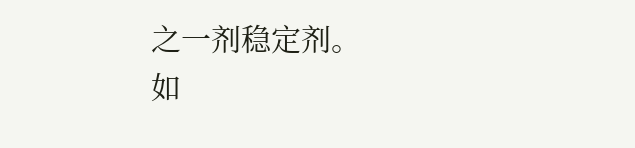之一剂稳定剂。
如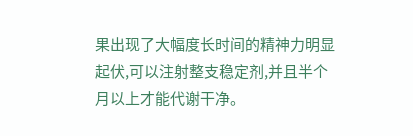果出现了大幅度长时间的精神力明显起伏,可以注射整支稳定剂,并且半个月以上才能代谢干净。